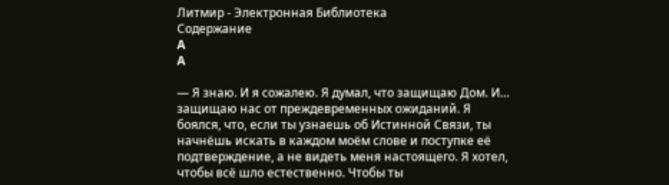Литмир - Электронная Библиотека
Содержание
A
A

— Я знаю. И я сожалею. Я думал, что защищаю Дом. И… защищаю нас от преждевременных ожиданий. Я боялся, что, если ты узнаешь об Истинной Связи, ты начнёшь искать в каждом моём слове и поступке её подтверждение, а не видеть меня настоящего. Я хотел, чтобы всё шло естественно. Чтобы ты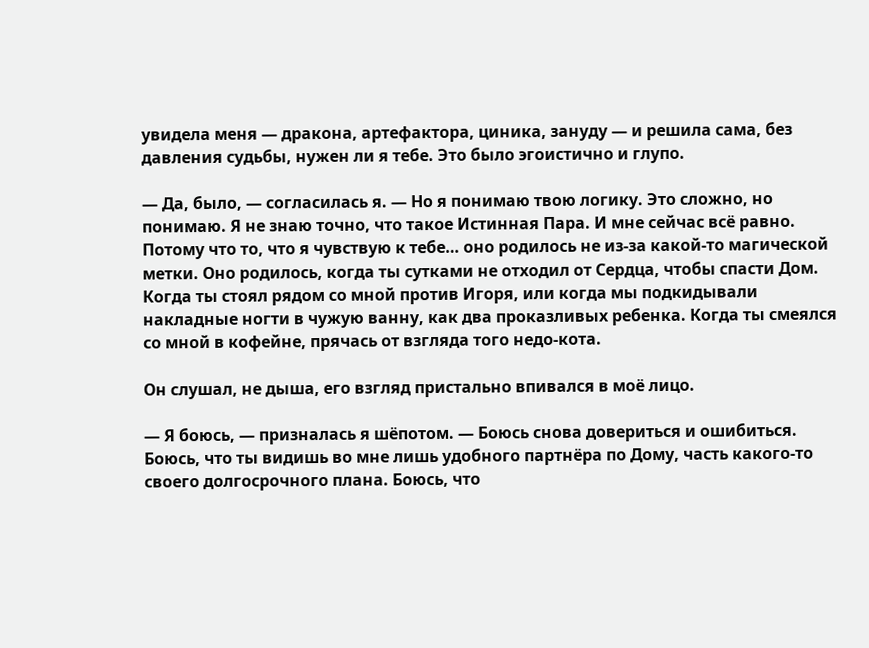увидела меня — дракона, артефактора, циника, зануду — и решила сама, без давления судьбы, нужен ли я тебе. Это было эгоистично и глупо.

— Да, было, — согласилась я. — Но я понимаю твою логику. Это сложно, но понимаю. Я не знаю точно, что такое Истинная Пара. И мне сейчас всё равно. Потому что то, что я чувствую к тебе… оно родилось не из-за какой-то магической метки. Оно родилось, когда ты сутками не отходил от Сердца, чтобы спасти Дом. Когда ты стоял рядом со мной против Игоря, или когда мы подкидывали накладные ногти в чужую ванну, как два проказливых ребенка. Когда ты смеялся со мной в кофейне, прячась от взгляда того недо-кота.

Он слушал, не дыша, его взгляд пристально впивался в моё лицо.

— Я боюсь, — призналась я шёпотом. — Боюсь снова довериться и ошибиться. Боюсь, что ты видишь во мне лишь удобного партнёра по Дому, часть какого-то своего долгосрочного плана. Боюсь, что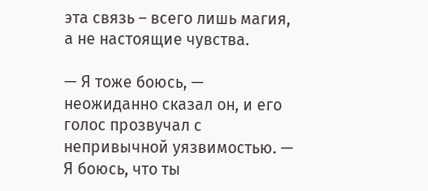эта связь – всего лишь магия, а не настоящие чувства.

— Я тоже боюсь, — неожиданно сказал он, и его голос прозвучал с непривычной уязвимостью. — Я боюсь, что ты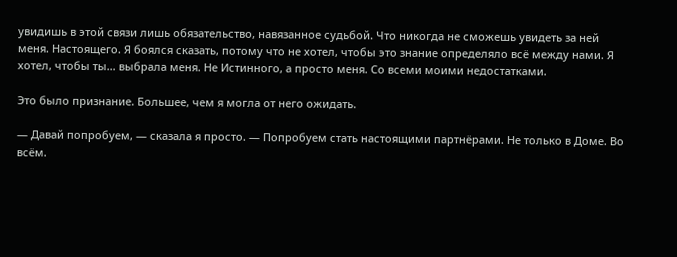увидишь в этой связи лишь обязательство, навязанное судьбой. Что никогда не сможешь увидеть за ней меня. Настоящего. Я боялся сказать, потому что не хотел, чтобы это знание определяло всё между нами. Я хотел, чтобы ты… выбрала меня. Не Истинного, а просто меня. Со всеми моими недостатками.

Это было признание. Большее, чем я могла от него ожидать.

— Давай попробуем, — сказала я просто. — Попробуем стать настоящими партнёрами. Не только в Доме. Во всём.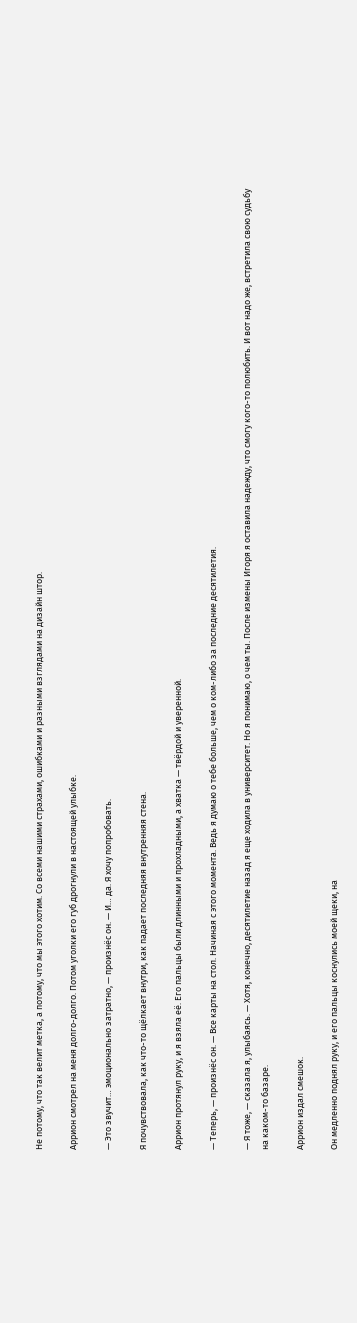Не потому, что так велит метка, а потому, что мы этого хотим. Со всеми нашими страхами, ошибками и разными взглядами на дизайн штор.

Аррион смотрел на меня долго-долго. Потом уголки его губ дрогнули в настоящей улыбке.

— Это звучит… эмоционально затратно, — произнёс он. — И… да. Я хочу попробовать.

Я почувствовала, как что-то щёлкает внутри, как падает последняя внутренняя стена.

Аррион протянул руку, и я взяла её. Его пальцы были длинными и прохладными, а хватка — твёрдой и уверенной.

— Теперь, — произнёс он. — Все карты на стол. Начиная с этого момента. Ведь я думаю о тебе больше, чем о ком-либо за последние десятилетия.

— Я тоже, — сказала я, улыбаясь. — Хотя, конечно, десятилетие назад я еще ходила в университет. Но я понимаю, о чем ты. После измены Игоря я оставила надежду, что смогу кого-то полюбить. И вот надо же, встретила свою судьбу на каком-то базаре.

Аррион издал смешок.

Он медленно поднял руку, и его пальцы коснулись моей щеки, на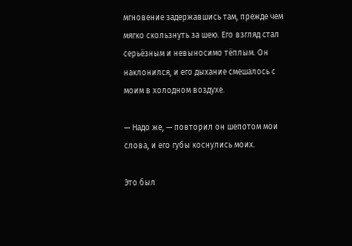мгновение задержавшись там, прежде чем мягко скользнуть за шею. Его взгляд стал серьёзным и невыносимо тёплым. Он наклонился, и его дыхание смешалось с моим в холодном воздухе.

— Надо же, — повторил он шепотом мои слова, и его губы коснулись моих.

Это был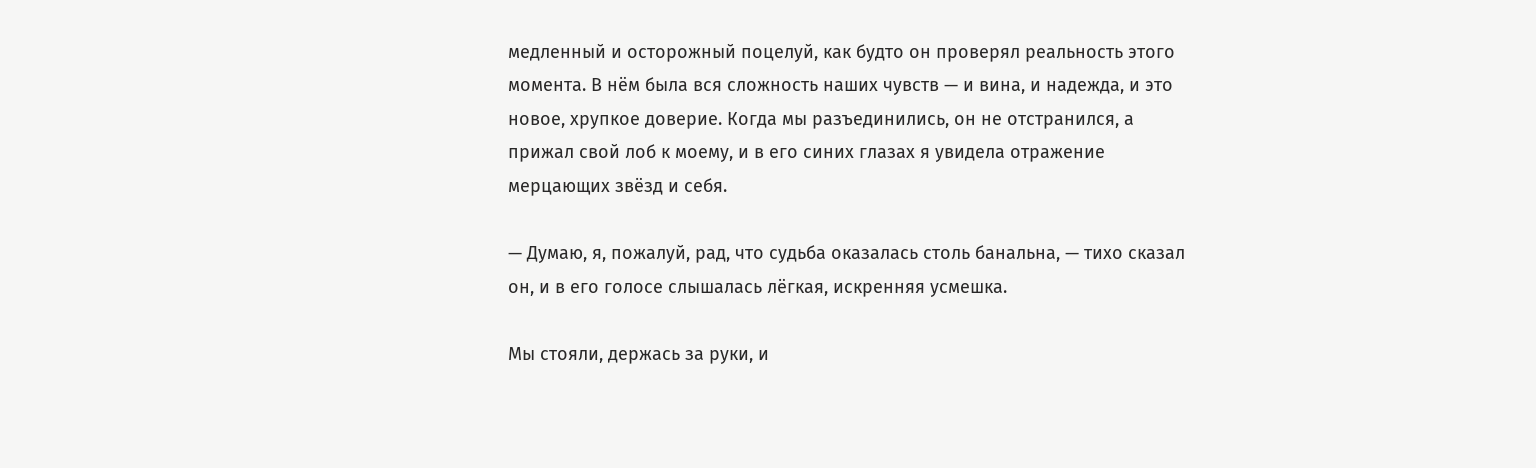медленный и осторожный поцелуй, как будто он проверял реальность этого момента. В нём была вся сложность наших чувств — и вина, и надежда, и это новое, хрупкое доверие. Когда мы разъединились, он не отстранился, а прижал свой лоб к моему, и в его синих глазах я увидела отражение мерцающих звёзд и себя.

— Думаю, я, пожалуй, рад, что судьба оказалась столь банальна, — тихо сказал он, и в его голосе слышалась лёгкая, искренняя усмешка.

Мы стояли, держась за руки, и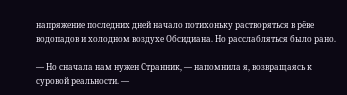напряжение последних дней начало потихоньку растворяться в рёве водопадов и холодном воздухе Обсидиана. Но расслабляться было рано.

— Но сначала нам нужен Странник, — напомнила я, возвращаясь к суровой реальности. —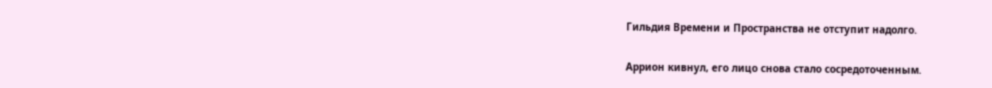Гильдия Времени и Пространства не отступит надолго.

Аррион кивнул, его лицо снова стало сосредоточенным.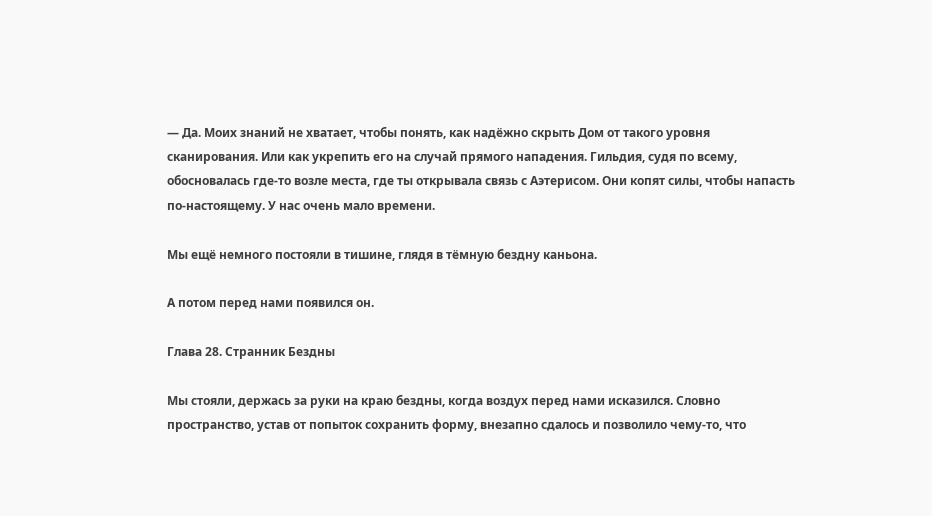— Да. Моих знаний не хватает, чтобы понять, как надёжно скрыть Дом от такого уровня сканирования. Или как укрепить его на случай прямого нападения. Гильдия, судя по всему, обосновалась где-то возле места, где ты открывала связь с Аэтерисом. Они копят силы, чтобы напасть по-настоящему. У нас очень мало времени.

Мы ещё немного постояли в тишине, глядя в тёмную бездну каньона.

А потом перед нами появился он.

Глава 28. Странник Бездны

Мы стояли, держась за руки на краю бездны, когда воздух перед нами исказился. Словно пространство, устав от попыток сохранить форму, внезапно сдалось и позволило чему-то, что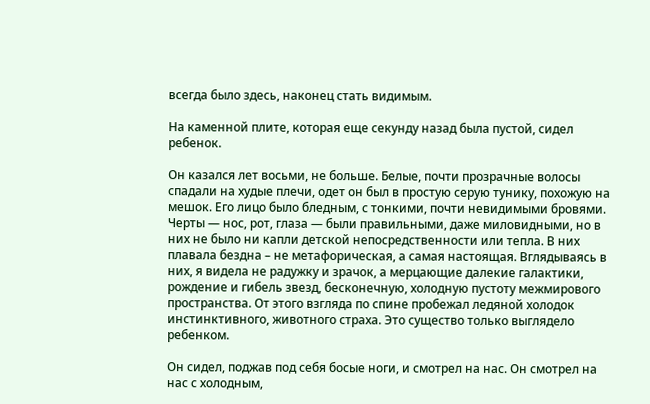всегда было здесь, наконец стать видимым.

На каменной плите, которая еще секунду назад была пустой, сидел ребенок.

Он казался лет восьми, не больше. Белые, почти прозрачные волосы спадали на худые плечи, одет он был в простую серую тунику, похожую на мешок. Его лицо было бледным, с тонкими, почти невидимыми бровями. Черты — нос, рот, глаза — были правильными, даже миловидными, но в них не было ни капли детской непосредственности или тепла. В них плавала бездна – не метафорическая, а самая настоящая. Вглядываясь в них, я видела не радужку и зрачок, а мерцающие далекие галактики, рождение и гибель звезд, бесконечную, холодную пустоту межмирового пространства. От этого взгляда по спине пробежал ледяной холодок инстинктивного, животного страха. Это существо только выглядело ребенком.

Он сидел, поджав под себя босые ноги, и смотрел на нас. Он смотрел на нас с холодным,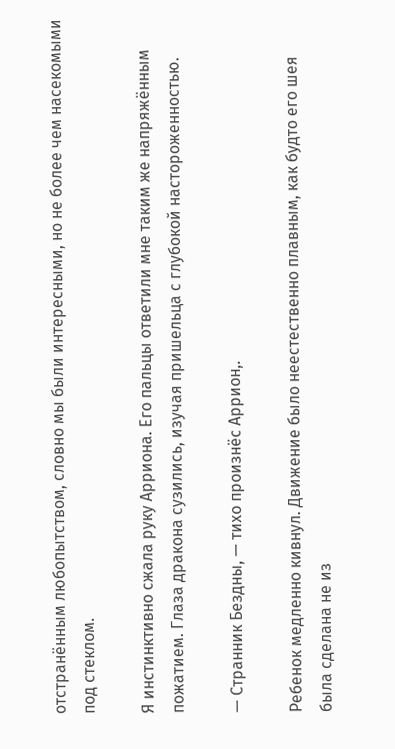отстранённым любопытством, словно мы были интересными, но не более чем насекомыми под стеклом.

Я инстинктивно сжала руку Арриона. Его пальцы ответили мне таким же напряжённым пожатием. Глаза дракона сузились, изучая пришельца с глубокой настороженностью.

— Странник Бездны, — тихо произнёс Аррион,.

Ребенок медленно кивнул. Движение было неестественно плавным, как будто его шея была сделана не из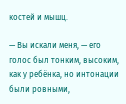костей и мышц.

— Вы искали меня, — его голос был тонким, высоким, как у ребёнка, но интонации были ровными,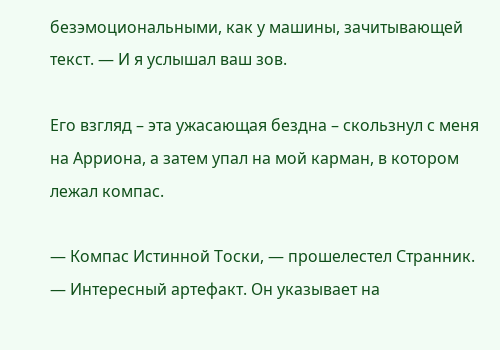безэмоциональными, как у машины, зачитывающей текст. — И я услышал ваш зов.

Его взгляд – эта ужасающая бездна – скользнул с меня на Арриона, а затем упал на мой карман, в котором лежал компас.

— Компас Истинной Тоски, — прошелестел Странник. — Интересный артефакт. Он указывает на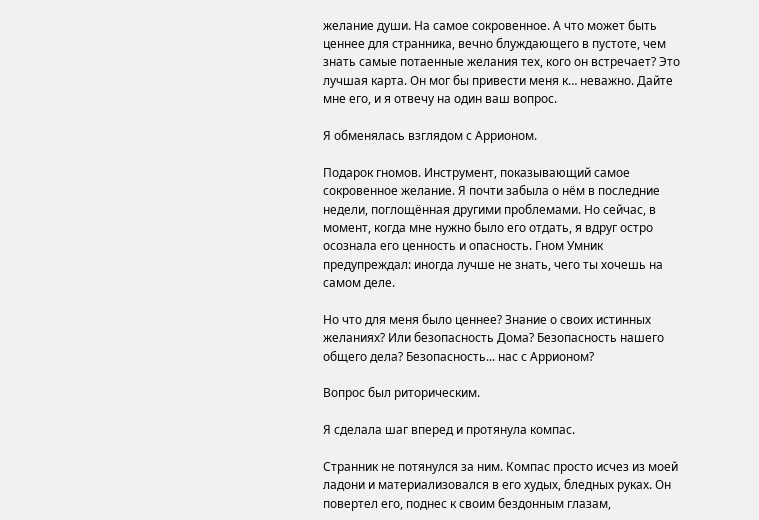желание души. На самое сокровенное. А что может быть ценнее для странника, вечно блуждающего в пустоте, чем знать самые потаенные желания тех, кого он встречает? Это лучшая карта. Он мог бы привести меня к… неважно. Дайте мне его, и я отвечу на один ваш вопрос.

Я обменялась взглядом с Аррионом.

Подарок гномов. Инструмент, показывающий самое сокровенное желание. Я почти забыла о нём в последние недели, поглощённая другими проблемами. Но сейчас, в момент, когда мне нужно было его отдать, я вдруг остро осознала его ценность и опасность. Гном Умник предупреждал: иногда лучше не знать, чего ты хочешь на самом деле.

Но что для меня было ценнее? Знание о своих истинных желаниях? Или безопасность Дома? Безопасность нашего общего дела? Безопасность... нас с Аррионом?

Вопрос был риторическим.

Я сделала шаг вперед и протянула компас.

Странник не потянулся за ним. Компас просто исчез из моей ладони и материализовался в его худых, бледных руках. Он повертел его, поднес к своим бездонным глазам,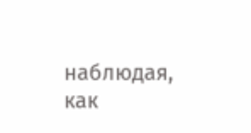наблюдая, как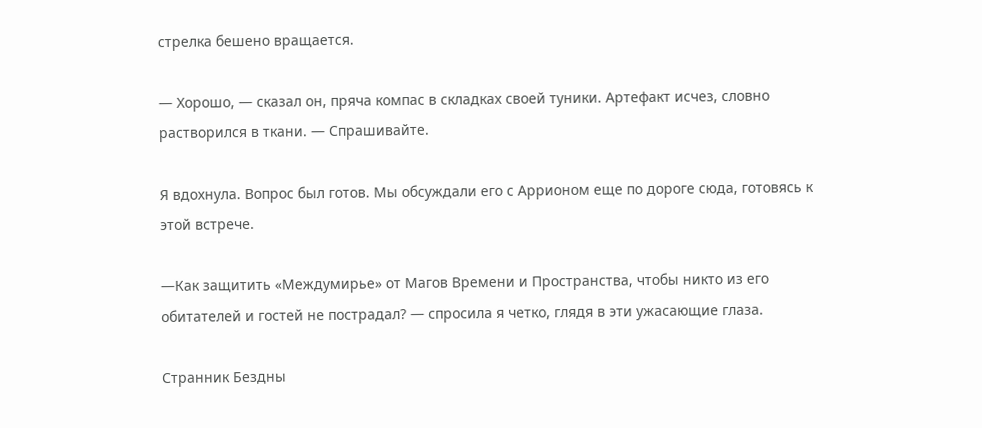стрелка бешено вращается.

— Хорошо, — сказал он, пряча компас в складках своей туники. Артефакт исчез, словно растворился в ткани. — Спрашивайте.

Я вдохнула. Вопрос был готов. Мы обсуждали его с Аррионом еще по дороге сюда, готовясь к этой встрече.

—Как защитить «Междумирье» от Магов Времени и Пространства, чтобы никто из его обитателей и гостей не пострадал? — спросила я четко, глядя в эти ужасающие глаза.

Странник Бездны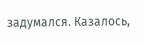задумался. Казалось,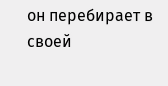он перебирает в своей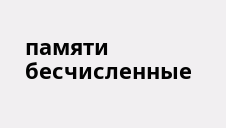памяти бесчисленные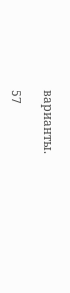варианты.

57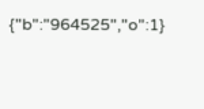{"b":"964525","o":1}